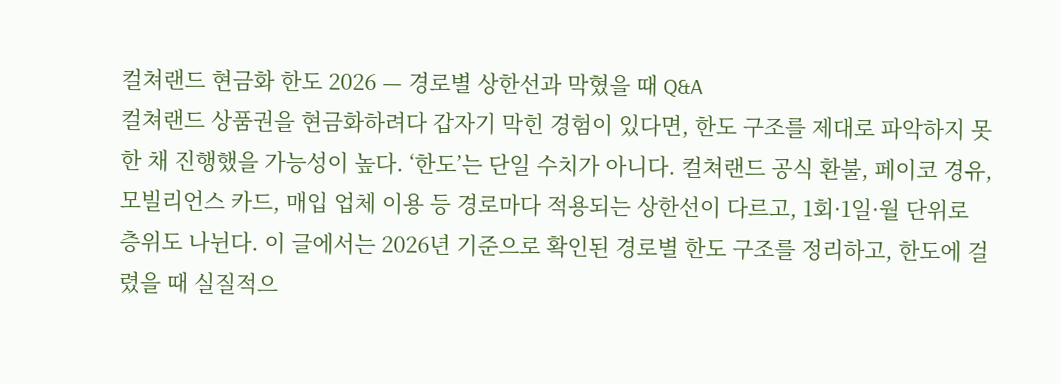컬쳐랜드 현금화 한도 2026 — 경로별 상한선과 막혔을 때 Q&A
컬쳐랜드 상품권을 현금화하려다 갑자기 막힌 경험이 있다면, 한도 구조를 제대로 파악하지 못한 채 진행했을 가능성이 높다. ‘한도’는 단일 수치가 아니다. 컬쳐랜드 공식 환불, 페이코 경유, 모빌리언스 카드, 매입 업체 이용 등 경로마다 적용되는 상한선이 다르고, 1회·1일·월 단위로 층위도 나뉜다. 이 글에서는 2026년 기준으로 확인된 경로별 한도 구조를 정리하고, 한도에 걸렸을 때 실질적으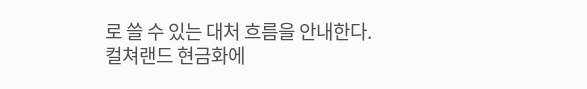로 쓸 수 있는 대처 흐름을 안내한다.
컬쳐랜드 현금화에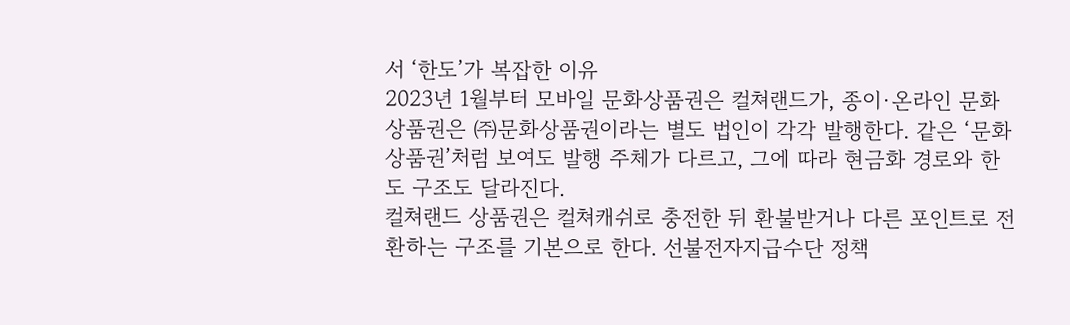서 ‘한도’가 복잡한 이유
2023년 1월부터 모바일 문화상품권은 컬쳐랜드가, 종이·온라인 문화상품권은 ㈜문화상품권이라는 별도 법인이 각각 발행한다. 같은 ‘문화상품권’처럼 보여도 발행 주체가 다르고, 그에 따라 현금화 경로와 한도 구조도 달라진다.
컬쳐랜드 상품권은 컬쳐캐쉬로 충전한 뒤 환불받거나 다른 포인트로 전환하는 구조를 기본으로 한다. 선불전자지급수단 정책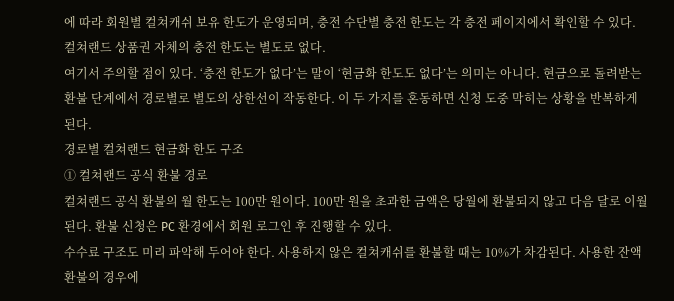에 따라 회원별 컬쳐캐쉬 보유 한도가 운영되며, 충전 수단별 충전 한도는 각 충전 페이지에서 확인할 수 있다. 컬쳐랜드 상품권 자체의 충전 한도는 별도로 없다.
여기서 주의할 점이 있다. ‘충전 한도가 없다’는 말이 ‘현금화 한도도 없다’는 의미는 아니다. 현금으로 돌려받는 환불 단계에서 경로별로 별도의 상한선이 작동한다. 이 두 가지를 혼동하면 신청 도중 막히는 상황을 반복하게 된다.
경로별 컬쳐랜드 현금화 한도 구조
① 컬쳐랜드 공식 환불 경로
컬쳐랜드 공식 환불의 월 한도는 100만 원이다. 100만 원을 초과한 금액은 당월에 환불되지 않고 다음 달로 이월된다. 환불 신청은 PC 환경에서 회원 로그인 후 진행할 수 있다.
수수료 구조도 미리 파악해 두어야 한다. 사용하지 않은 컬쳐캐쉬를 환불할 때는 10%가 차감된다. 사용한 잔액 환불의 경우에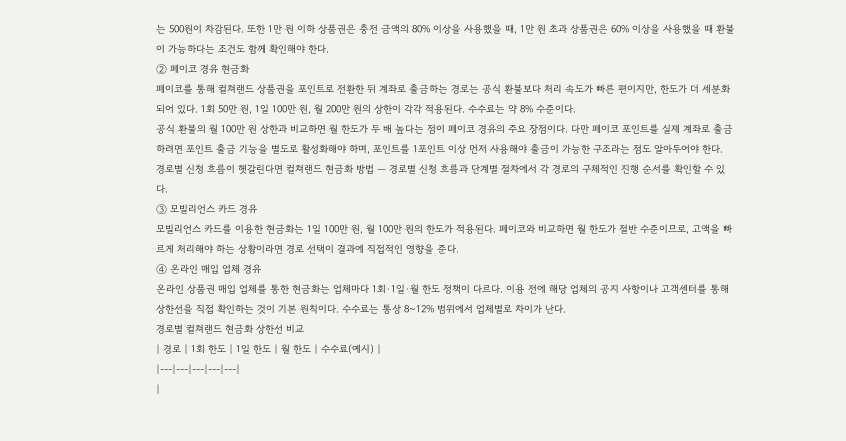는 500원이 차감된다. 또한 1만 원 이하 상품권은 충전 금액의 80% 이상을 사용했을 때, 1만 원 초과 상품권은 60% 이상을 사용했을 때 환불이 가능하다는 조건도 함께 확인해야 한다.
② 페이코 경유 현금화
페이코를 통해 컬쳐랜드 상품권을 포인트로 전환한 뒤 계좌로 출금하는 경로는 공식 환불보다 처리 속도가 빠른 편이지만, 한도가 더 세분화되어 있다. 1회 50만 원, 1일 100만 원, 월 200만 원의 상한이 각각 적용된다. 수수료는 약 8% 수준이다.
공식 환불의 월 100만 원 상한과 비교하면 월 한도가 두 배 높다는 점이 페이코 경유의 주요 장점이다. 다만 페이코 포인트를 실제 계좌로 출금하려면 포인트 출금 기능을 별도로 활성화해야 하며, 포인트를 1포인트 이상 먼저 사용해야 출금이 가능한 구조라는 점도 알아두어야 한다.
경로별 신청 흐름이 헷갈린다면 컬쳐랜드 현금화 방법 — 경로별 신청 흐름과 단계별 절차에서 각 경로의 구체적인 진행 순서를 확인할 수 있다.
③ 모빌리언스 카드 경유
모빌리언스 카드를 이용한 현금화는 1일 100만 원, 월 100만 원의 한도가 적용된다. 페이코와 비교하면 월 한도가 절반 수준이므로, 고액을 빠르게 처리해야 하는 상황이라면 경로 선택이 결과에 직접적인 영향을 준다.
④ 온라인 매입 업체 경유
온라인 상품권 매입 업체를 통한 현금화는 업체마다 1회·1일·월 한도 정책이 다르다. 이용 전에 해당 업체의 공지 사항이나 고객센터를 통해 상한선을 직접 확인하는 것이 기본 원칙이다. 수수료는 통상 8~12% 범위에서 업체별로 차이가 난다.
경로별 컬쳐랜드 현금화 상한선 비교
| 경로 | 1회 한도 | 1일 한도 | 월 한도 | 수수료(예시) |
|---|---|---|---|---|
|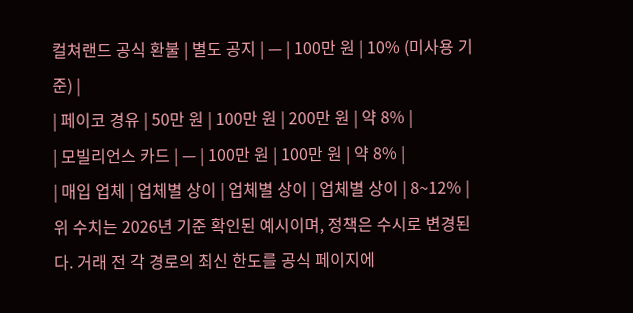컬쳐랜드 공식 환불 | 별도 공지 | — | 100만 원 | 10% (미사용 기준) |
| 페이코 경유 | 50만 원 | 100만 원 | 200만 원 | 약 8% |
| 모빌리언스 카드 | — | 100만 원 | 100만 원 | 약 8% |
| 매입 업체 | 업체별 상이 | 업체별 상이 | 업체별 상이 | 8~12% |
위 수치는 2026년 기준 확인된 예시이며, 정책은 수시로 변경된다. 거래 전 각 경로의 최신 한도를 공식 페이지에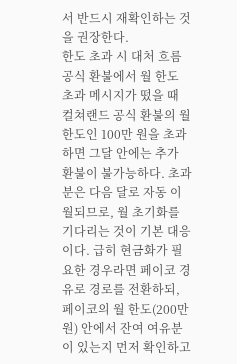서 반드시 재확인하는 것을 권장한다.
한도 초과 시 대처 흐름
공식 환불에서 월 한도 초과 메시지가 떴을 때
컬쳐랜드 공식 환불의 월 한도인 100만 원을 초과하면 그달 안에는 추가 환불이 불가능하다. 초과분은 다음 달로 자동 이월되므로, 월 초기화를 기다리는 것이 기본 대응이다. 급히 현금화가 필요한 경우라면 페이코 경유로 경로를 전환하되, 페이코의 월 한도(200만 원) 안에서 잔여 여유분이 있는지 먼저 확인하고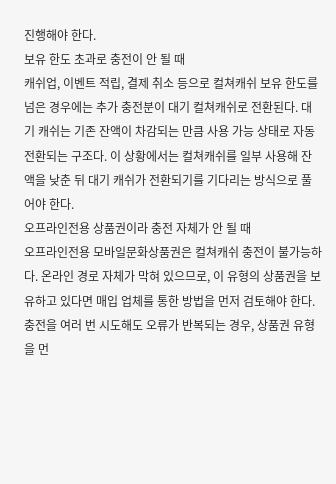진행해야 한다.
보유 한도 초과로 충전이 안 될 때
캐쉬업, 이벤트 적립, 결제 취소 등으로 컬쳐캐쉬 보유 한도를 넘은 경우에는 추가 충전분이 대기 컬쳐캐쉬로 전환된다. 대기 캐쉬는 기존 잔액이 차감되는 만큼 사용 가능 상태로 자동 전환되는 구조다. 이 상황에서는 컬쳐캐쉬를 일부 사용해 잔액을 낮춘 뒤 대기 캐쉬가 전환되기를 기다리는 방식으로 풀어야 한다.
오프라인전용 상품권이라 충전 자체가 안 될 때
오프라인전용 모바일문화상품권은 컬쳐캐쉬 충전이 불가능하다. 온라인 경로 자체가 막혀 있으므로, 이 유형의 상품권을 보유하고 있다면 매입 업체를 통한 방법을 먼저 검토해야 한다. 충전을 여러 번 시도해도 오류가 반복되는 경우, 상품권 유형을 먼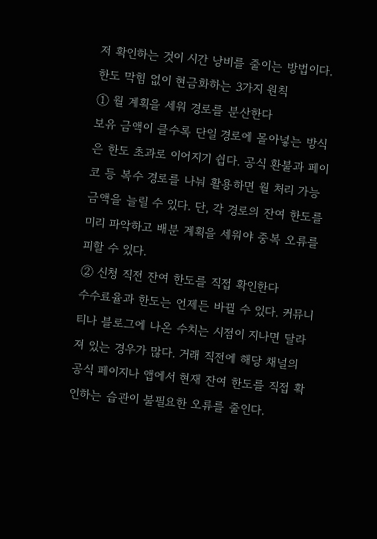저 확인하는 것이 시간 낭비를 줄이는 방법이다.
한도 막힘 없이 현금화하는 3가지 원칙
① 월 계획을 세워 경로를 분산한다
보유 금액이 클수록 단일 경로에 몰아넣는 방식은 한도 초과로 이어지기 쉽다. 공식 환불과 페이코 등 복수 경로를 나눠 활용하면 월 처리 가능 금액을 늘릴 수 있다. 단, 각 경로의 잔여 한도를 미리 파악하고 배분 계획을 세워야 중복 오류를 피할 수 있다.
② 신청 직전 잔여 한도를 직접 확인한다
수수료율과 한도는 언제든 바뀔 수 있다. 커뮤니티나 블로그에 나온 수치는 시점이 지나면 달라져 있는 경우가 많다. 거래 직전에 해당 채널의 공식 페이지나 앱에서 현재 잔여 한도를 직접 확인하는 습관이 불필요한 오류를 줄인다.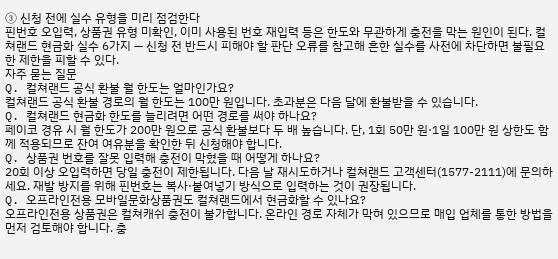③ 신청 전에 실수 유형을 미리 점검한다
핀번호 오입력, 상품권 유형 미확인, 이미 사용된 번호 재입력 등은 한도와 무관하게 충전을 막는 원인이 된다. 컬쳐랜드 현금화 실수 6가지 — 신청 전 반드시 피해야 할 판단 오류를 참고해 흔한 실수를 사전에 차단하면 불필요한 제한을 피할 수 있다.
자주 묻는 질문
Q. 컬쳐랜드 공식 환불 월 한도는 얼마인가요?
컬쳐랜드 공식 환불 경로의 월 한도는 100만 원입니다. 초과분은 다음 달에 환불받을 수 있습니다.
Q. 컬쳐랜드 현금화 한도를 늘리려면 어떤 경로를 써야 하나요?
페이코 경유 시 월 한도가 200만 원으로 공식 환불보다 두 배 높습니다. 단, 1회 50만 원·1일 100만 원 상한도 함께 적용되므로 잔여 여유분을 확인한 뒤 신청해야 합니다.
Q. 상품권 번호를 잘못 입력해 충전이 막혔을 때 어떻게 하나요?
20회 이상 오입력하면 당일 충전이 제한됩니다. 다음 날 재시도하거나 컬쳐랜드 고객센터(1577-2111)에 문의하세요. 재발 방지를 위해 핀번호는 복사·붙여넣기 방식으로 입력하는 것이 권장됩니다.
Q. 오프라인전용 모바일문화상품권도 컬쳐랜드에서 현금화할 수 있나요?
오프라인전용 상품권은 컬쳐캐쉬 충전이 불가합니다. 온라인 경로 자체가 막혀 있으므로 매입 업체를 통한 방법을 먼저 검토해야 합니다. 충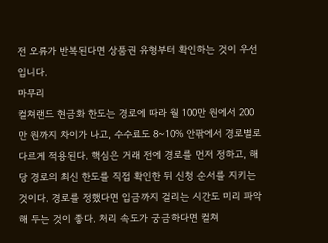전 오류가 반복된다면 상품권 유형부터 확인하는 것이 우선입니다.
마무리
컬쳐랜드 현금화 한도는 경로에 따라 월 100만 원에서 200만 원까지 차이가 나고, 수수료도 8~10% 안팎에서 경로별로 다르게 적용된다. 핵심은 거래 전에 경로를 먼저 정하고, 해당 경로의 최신 한도를 직접 확인한 뒤 신청 순서를 지키는 것이다. 경로를 정했다면 입금까지 걸리는 시간도 미리 파악해 두는 것이 좋다. 처리 속도가 궁금하다면 컬쳐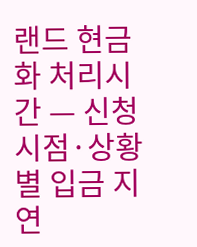랜드 현금화 처리시간 — 신청 시점·상황별 입금 지연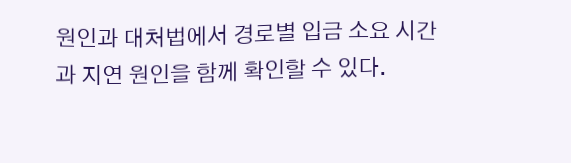원인과 대처법에서 경로별 입금 소요 시간과 지연 원인을 함께 확인할 수 있다.